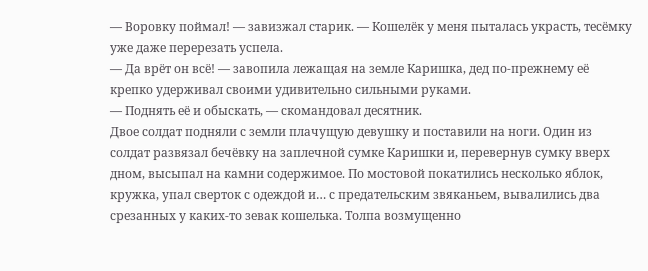— Воровку поймал! — завизжал старик. — Кошелёк у меня пыталась украсть, тесёмку уже даже перерезать успела.
— Да врёт он всё! — завопила лежащая на земле Каришка, дед по-прежнему её крепко удерживал своими удивительно сильными руками.
— Поднять её и обыскать, — скомандовал десятник.
Двое солдат подняли с земли плачущую девушку и поставили на ноги. Один из солдат развязал бечёвку на заплечной сумке Каришки и, перевернув сумку вверх дном, высыпал на камни содержимое. По мостовой покатились несколько яблок, кружка, упал сверток с одеждой и… с предательским звяканьем, вывалились два срезанных у каких-то зевак кошелька. Толпа возмущенно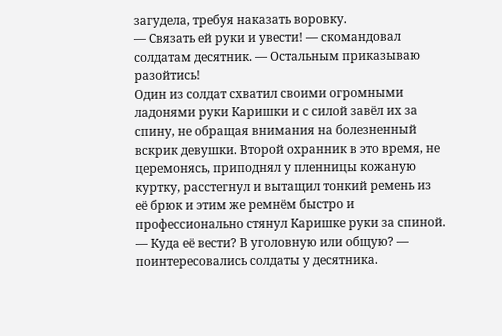загудела, требуя наказать воровку.
— Связать ей руки и увести! — скомандовал солдатам десятник. — Остальным приказываю разойтись!
Один из солдат схватил своими огромными ладонями руки Каришки и с силой завёл их за спину, не обращая внимания на болезненный вскрик девушки. Второй охранник в это время, не церемонясь, приподнял у пленницы кожаную куртку, расстегнул и вытащил тонкий ремень из её брюк и этим же ремнём быстро и профессионально стянул Каришке руки за спиной.
— Куда её вести? В уголовную или общую? — поинтересовались солдаты у десятника.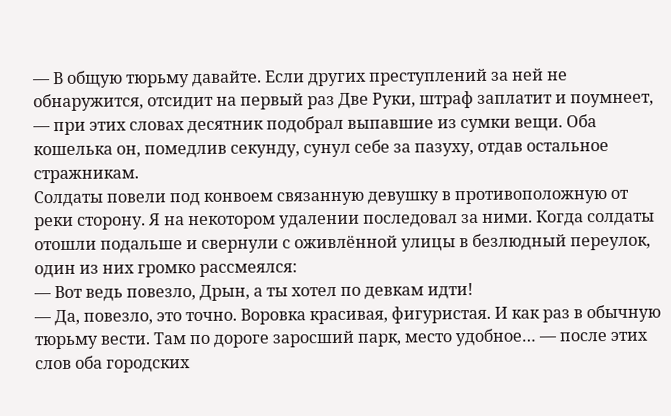— В общую тюрьму давайте. Если других преступлений за ней не обнаружится, отсидит на первый раз Две Руки, штраф заплатит и поумнеет, — при этих словах десятник подобрал выпавшие из сумки вещи. Оба кошелька он, помедлив секунду, сунул себе за пазуху, отдав остальное стражникам.
Солдаты повели под конвоем связанную девушку в противоположную от реки сторону. Я на некотором удалении последовал за ними. Когда солдаты отошли подальше и свернули с оживлённой улицы в безлюдный переулок, один из них громко рассмеялся:
— Вот ведь повезло, Дрын, а ты хотел по девкам идти!
— Да, повезло, это точно. Воровка красивая, фигуристая. И как раз в обычную тюрьму вести. Там по дороге заросший парк, место удобное… — после этих слов оба городских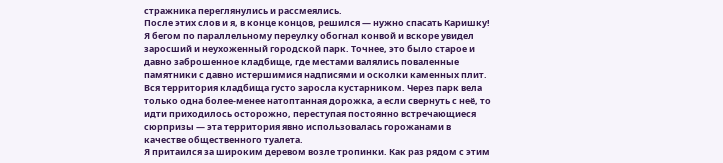стражника переглянулись и рассмеялись.
После этих слов и я, в конце концов, решился — нужно спасать Каришку! Я бегом по параллельному переулку обогнал конвой и вскоре увидел заросший и неухоженный городской парк. Точнее, это было старое и давно заброшенное кладбище, где местами валялись поваленные памятники с давно истершимися надписями и осколки каменных плит. Вся территория кладбища густо заросла кустарником. Через парк вела только одна более-менее натоптанная дорожка, а если свернуть с неё, то идти приходилось осторожно, переступая постоянно встречающиеся сюрпризы — эта территория явно использовалась горожанами в качестве общественного туалета.
Я притаился за широким деревом возле тропинки. Как раз рядом с этим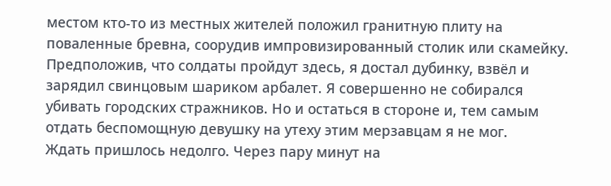местом кто-то из местных жителей положил гранитную плиту на поваленные бревна, соорудив импровизированный столик или скамейку. Предположив, что солдаты пройдут здесь, я достал дубинку, взвёл и зарядил свинцовым шариком арбалет. Я совершенно не собирался убивать городских стражников. Но и остаться в стороне и, тем самым отдать беспомощную девушку на утеху этим мерзавцам я не мог.
Ждать пришлось недолго. Через пару минут на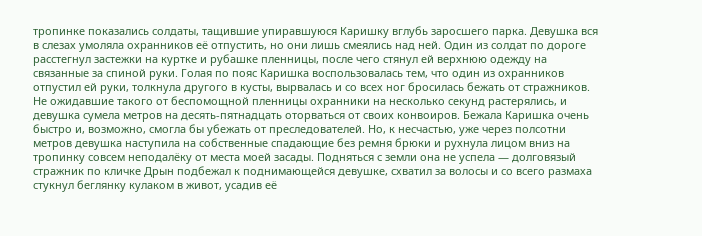тропинке показались солдаты, тащившие упиравшуюся Каришку вглубь заросшего парка. Девушка вся в слезах умоляла охранников её отпустить, но они лишь смеялись над ней. Один из солдат по дороге расстегнул застежки на куртке и рубашке пленницы, после чего стянул ей верхнюю одежду на связанные за спиной руки. Голая по пояс Каришка воспользовалась тем, что один из охранников отпустил ей руки, толкнула другого в кусты, вырвалась и со всех ног бросилась бежать от стражников. Не ожидавшие такого от беспомощной пленницы охранники на несколько секунд растерялись, и девушка сумела метров на десять-пятнадцать оторваться от своих конвоиров. Бежала Каришка очень быстро и, возможно, смогла бы убежать от преследователей. Но, к несчастью, уже через полсотни метров девушка наступила на собственные спадающие без ремня брюки и рухнула лицом вниз на тропинку совсем неподалёку от места моей засады. Подняться с земли она не успела — долговязый стражник по кличке Дрын подбежал к поднимающейся девушке, схватил за волосы и со всего размаха стукнул беглянку кулаком в живот, усадив её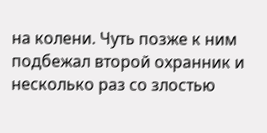на колени. Чуть позже к ним подбежал второй охранник и несколько раз со злостью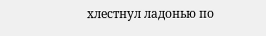хлестнул ладонью по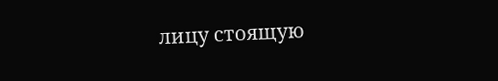лицу стоящую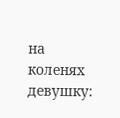на коленях девушку: